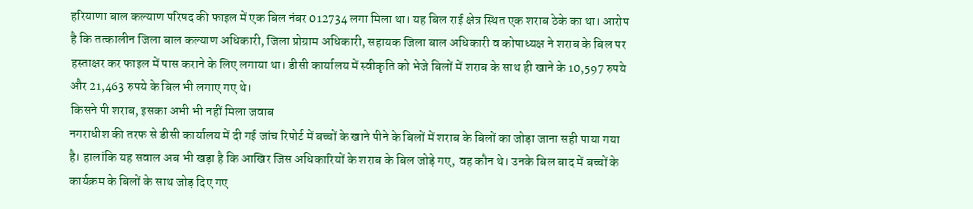हरियाणा बाल कल्याण परिषद की फाइल में एक बिल नंबर 012734 लगा मिला था। यह बिल राई क्षेत्र स्थित एक शराब ठेके का था। आरोप है कि तत्कालीन जिला बाल कल्याण अधिकारी, जिला प्रोग्राम अधिकारी, सहायक जिला बाल अधिकारी व कोषाध्यक्ष ने शराब के बिल पर हस्ताक्षर कर फाइल में पास कराने के लिए लगाया था। डीसी कार्यालय में स्वीकृति को भेजे बिलों में शराब के साथ ही खाने के 10,597 रुपये और 21,463 रुपये के बिल भी लगाए गए थे।
किसने पी शराब, इसका अभी भी नहीं मिला जवाब
नगराधीश की तरफ से डीसी कार्यालय में दी गई जांच रिपोर्ट में बच्चों के खाने पीने के बिलों में शराब के बिलों का जोड़ा जाना सही पाया गया है। हालांकि यह सवाल अब भी खड़ा है कि आखिर जिस अधिकारियों के शराब के बिल जोड़े गए, वह कौन थे। उनके बिल बाद में बच्चों के कार्यक्रम के बिलों के साथ जोड़ दिए गए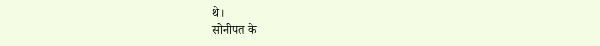थे।
सोनीपत के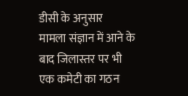डीसी के अनुसार
मामला संज्ञान में आने के बाद जिलास्तर पर भी एक कमेटी का गठन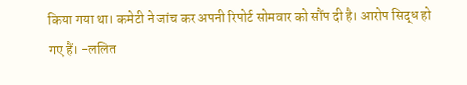किया गया था। कमेटी ने जांच कर अपनी रिपोर्ट सोमवार को सौंप दी है। आरोप सिद्ध हो गए हैं। -ललित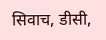सिवाच, डीसी,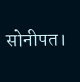सोनीपत।